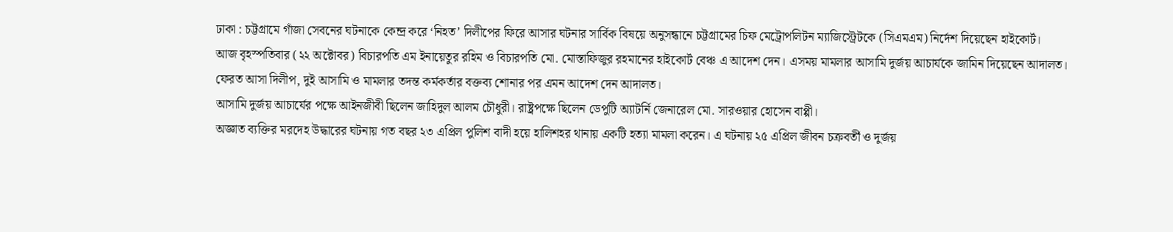ঢাকা : চট্টগ্রামে গাঁজা সেবনের ঘটনাকে কেন্দ্র করে ‘নিহত’ দিলীপের ফিরে আসার ঘটনার সার্বিক বিষয়ে অনুসন্ধানে চট্টগ্রামের চিফ মেট্রোপলিটন ম্যাজিস্ট্রেটকে (সিএমএম) নির্দেশ দিয়েছেন হাইকোর্ট।
আজ বৃহস্পতিবার (২২ অক্টোবর) বিচারপতি এম ইনায়েতুর রহিম ও বিচারপতি মো. মোস্তাফিজুর রহমানের হাইকোর্ট বেঞ্চ এ আদেশ দেন। এসময় মামলার আসামি দুর্জয় আচার্যকে জামিন দিয়েছেন আদালত।
ফেরত আসা দিলীপ, দুই আসামি ও মামলার তদন্ত কর্মকর্তার বক্তব্য শোনার পর এমন আদেশ দেন আদালত।
আসামি দুর্জয় আচার্যের পক্ষে আইনজীবী ছিলেন জাহিদুল আলম চৌধুরী। রাষ্ট্রপক্ষে ছিলেন ডেপুটি অ্যাটর্নি জেনারেল মো. সারওয়ার হোসেন বাপ্পী।
অজ্ঞাত ব্যক্তির মরদেহ উদ্ধারের ঘটনায় গত বছর ২৩ এপ্রিল পুলিশ বাদী হয়ে হালিশহর থানায় একটি হত্যা মামলা করেন। এ ঘটনায় ২৫ এপ্রিল জীবন চক্রবর্তী ও দুর্জয়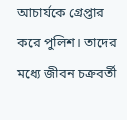আচার্যকে গ্রেপ্তার করে পুলিশ। তাদের মধ্যে জীবন চক্রবর্তী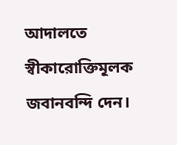আদালতে স্বীকারোক্তিমূলক জবানবন্দি দেন।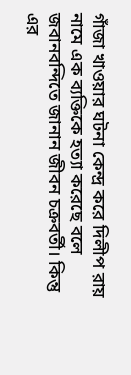গাঁজা খাওয়ার ঘটনা কেন্দ্র করে দিলীপ রায় নামে এক ব্যক্তিকে হত্যা করেছে বলে জবানবন্দিতে জানান জীবন চক্রবর্তী। কিন্তু এর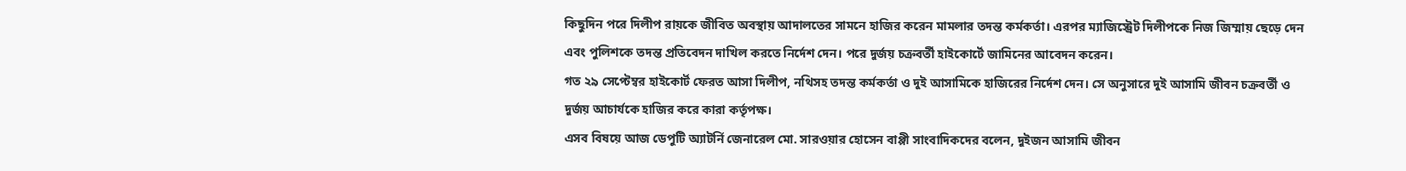কিছুদিন পরে দিলীপ রায়কে জীবিত অবস্থায় আদালতের সামনে হাজির করেন মামলার তদন্ত কর্মকর্তা। এরপর ম্যাজিস্ট্রেট দিলীপকে নিজ জিম্মায় ছেড়ে দেন এবং পুলিশকে তদন্ত প্রতিবেদন দাখিল করতে নির্দেশ দেন। পরে দুর্জয় চক্রবর্তী হাইকোর্টে জামিনের আবেদন করেন।
গত ২৯ সেপ্টেম্বর হাইকোর্ট ফেরত আসা দিলীপ, নথিসহ তদন্ত কর্মকর্তা ও দুই আসামিকে হাজিরের নির্দেশ দেন। সে অনুসারে দুই আসামি জীবন চক্রবর্তী ও দুর্জয় আচার্যকে হাজির করে কারা কর্তৃপক্ষ।
এসব বিষয়ে আজ ডেপুটি অ্যাটর্নি জেনারেল মো. সারওয়ার হোসেন বাপ্পী সাংবাদিকদের বলেন, দুইজন আসামি জীবন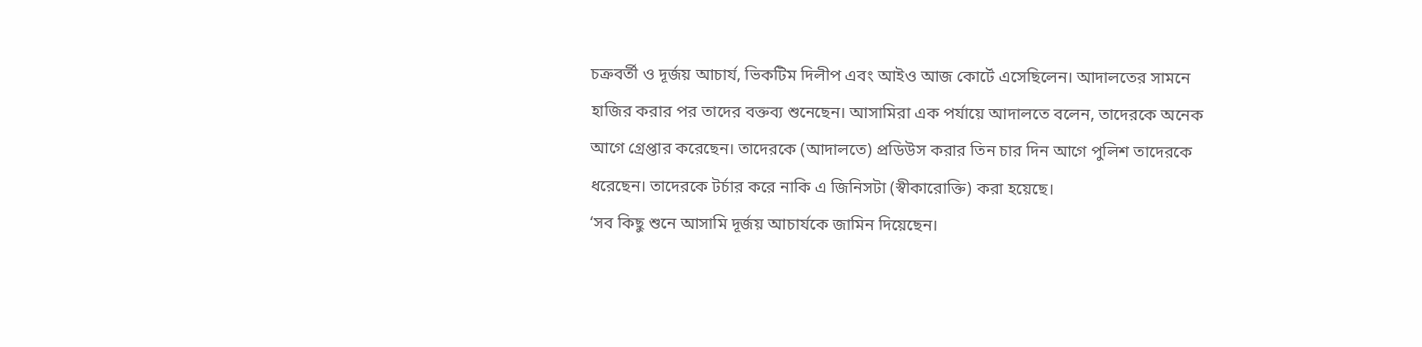চক্রবর্তী ও দূর্জয় আচার্য, ভিকটিম দিলীপ এবং আইও আজ কোর্টে এসেছিলেন। আদালতের সামনে হাজির করার পর তাদের বক্তব্য শুনেছেন। আসামিরা এক পর্যায়ে আদালতে বলেন, তাদেরকে অনেক আগে গ্রেপ্তার করেছেন। তাদেরকে (আদালতে) প্রডিউস করার তিন চার দিন আগে পুলিশ তাদেরকে ধরেছেন। তাদেরকে টর্চার করে নাকি এ জিনিসটা (স্বীকারোক্তি) করা হয়েছে।
‘সব কিছু শুনে আসামি দূর্জয় আচার্যকে জামিন দিয়েছেন।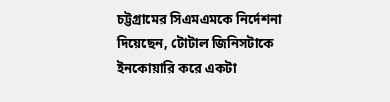চট্টগ্রামের সিএমএমকে নির্দেশনা দিয়েছেন, টোটাল জিনিসটাকে ইনকোয়ারি করে একটা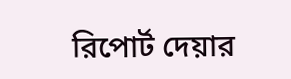রিপোর্ট দেয়ার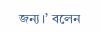জন্য।’ বলেন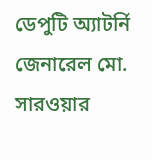ডেপুটি অ্যাটর্নি জেনারেল মো. সারওয়ার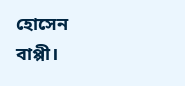হোসেন বাপ্পী।